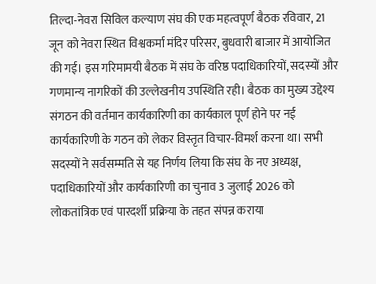तिल्दा-नेवरा सिविल कल्याण संघ की एक महत्वपूर्ण बैठक रविवार, 21 जून को नेवरा स्थित विश्वकर्मा मंदिर परिसर, बुधवारी बाजार में आयोजित की गई। इस गरिमामयी बैठक में संघ के वरिष्ठ पदाधिकारियों, सदस्यों और गणमान्य नागरिकों की उल्लेखनीय उपस्थिति रही। बैठक का मुख्य उद्देश्य संगठन की वर्तमान कार्यकारिणी का कार्यकाल पूर्ण होने पर नई कार्यकारिणी के गठन को लेकर विस्तृत विचार-विमर्श करना था। सभी सदस्यों ने सर्वसम्मति से यह निर्णय लिया कि संघ के नए अध्यक्ष, पदाधिकारियों और कार्यकारिणी का चुनाव 3 जुलाई 2026 को लोकतांत्रिक एवं पारदर्शी प्रक्रिया के तहत संपन्न कराया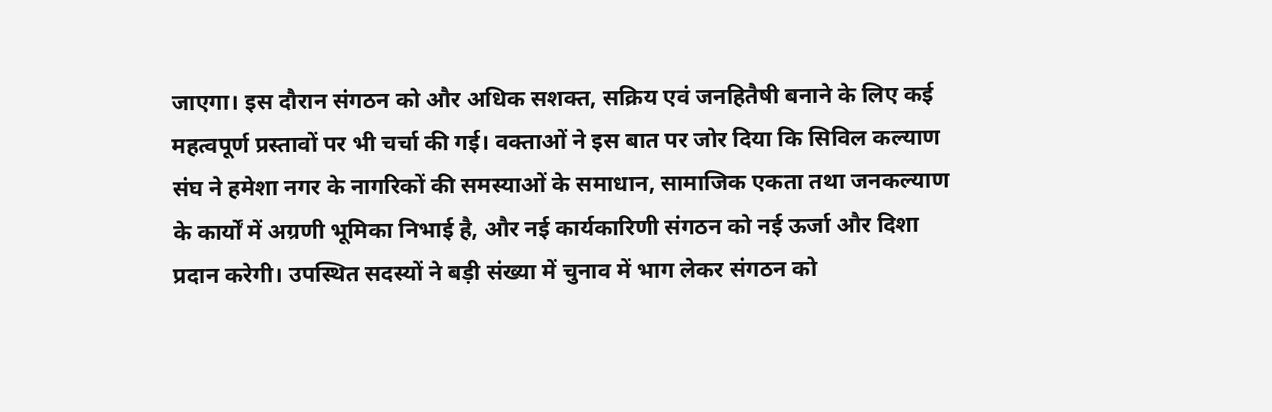जाएगा। इस दौरान संगठन को और अधिक सशक्त, सक्रिय एवं जनहितैषी बनाने के लिए कई महत्वपूर्ण प्रस्तावों पर भी चर्चा की गई। वक्ताओं ने इस बात पर जोर दिया कि सिविल कल्याण संघ ने हमेशा नगर के नागरिकों की समस्याओं के समाधान, सामाजिक एकता तथा जनकल्याण के कार्यों में अग्रणी भूमिका निभाई है, और नई कार्यकारिणी संगठन को नई ऊर्जा और दिशा प्रदान करेगी। उपस्थित सदस्यों ने बड़ी संख्या में चुनाव में भाग लेकर संगठन को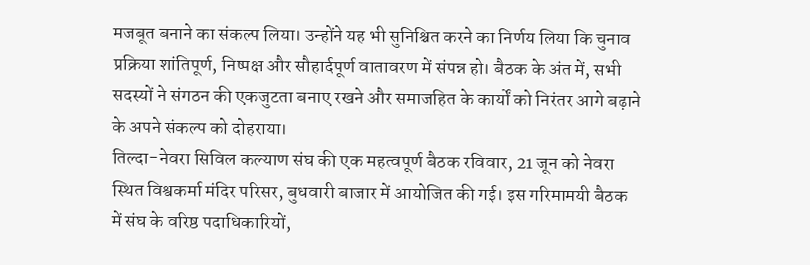मजबूत बनाने का संकल्प लिया। उन्होंने यह भी सुनिश्चित करने का निर्णय लिया कि चुनाव प्रक्रिया शांतिपूर्ण, निष्पक्ष और सौहार्दपूर्ण वातावरण में संपन्न हो। बैठक के अंत में, सभी सदस्यों ने संगठन की एकजुटता बनाए रखने और समाजहित के कार्यों को निरंतर आगे बढ़ाने के अपने संकल्प को दोहराया।
तिल्दा-नेवरा सिविल कल्याण संघ की एक महत्वपूर्ण बैठक रविवार, 21 जून को नेवरा स्थित विश्वकर्मा मंदिर परिसर, बुधवारी बाजार में आयोजित की गई। इस गरिमामयी बैठक में संघ के वरिष्ठ पदाधिकारियों,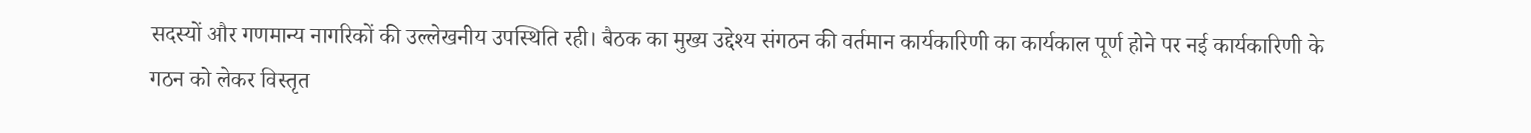सदस्यों और गणमान्य नागरिकों की उल्लेखनीय उपस्थिति रही। बैठक का मुख्य उद्देश्य संगठन की वर्तमान कार्यकारिणी का कार्यकाल पूर्ण होने पर नई कार्यकारिणी के गठन को लेकर विस्तृत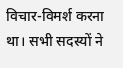विचार-विमर्श करना था। सभी सदस्यों ने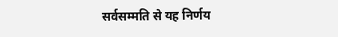सर्वसम्मति से यह निर्णय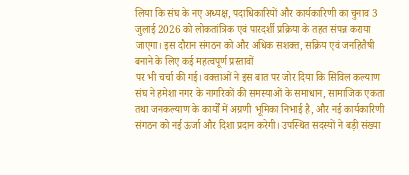लिया कि संघ के नए अध्यक्ष, पदाधिकारियों और कार्यकारिणी का चुनाव 3 जुलाई 2026 को लोकतांत्रिक एवं पारदर्शी प्रक्रिया के तहत संपन्न कराया जाएगा। इस दौरान संगठन को और अधिक सशक्त, सक्रिय एवं जनहितैषी बनाने के लिए कई महत्वपूर्ण प्रस्तावों
पर भी चर्चा की गई। वक्ताओं ने इस बात पर जोर दिया कि सिविल कल्याण संघ ने हमेशा नगर के नागरिकों की समस्याओं के समाधान, सामाजिक एकता तथा जनकल्याण के कार्यों में अग्रणी भूमिका निभाई है, और नई कार्यकारिणी संगठन को नई ऊर्जा और दिशा प्रदान करेगी। उपस्थित सदस्यों ने बड़ी संख्या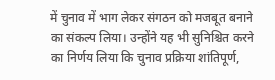में चुनाव में भाग लेकर संगठन को मजबूत बनाने का संकल्प लिया। उन्होंने यह भी सुनिश्चित करने का निर्णय लिया कि चुनाव प्रक्रिया शांतिपूर्ण,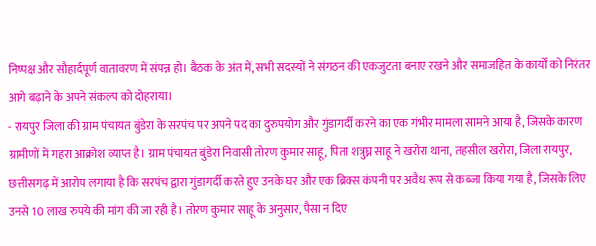निष्पक्ष और सौहार्दपूर्ण वातावरण में संपन्न हो। बैठक के अंत में, सभी सदस्यों ने संगठन की एकजुटता बनाए रखने और समाजहित के कार्यों को निरंतर आगे बढ़ाने के अपने संकल्प को दोहराया।
- रायपुर जिला की ग्राम पंचायत बुंडेरा के सरपंच पर अपने पद का दुरुपयोग और गुंडागर्दी करने का एक गंभीर मामला सामने आया है, जिसके कारण ग्रामीणों में गहरा आक्रोश व्याप्त है। ग्राम पंचायत बुंडेरा निवासी तोरण कुमार साहू, पिता शत्रुघ्न साहू ने खरोरा थाना, तहसील खरोरा, जिला रायपुर, छत्तीसगढ़ में आरोप लगाया है कि सरपंच द्वारा गुंडागर्दी करते हुए उनके घर और एक ब्रिक्स कंपनी पर अवैध रूप से कब्जा किया गया है, जिसके लिए उनसे 10 लाख रुपये की मांग की जा रही है। तोरण कुमार साहू के अनुसार, पैसा न दिए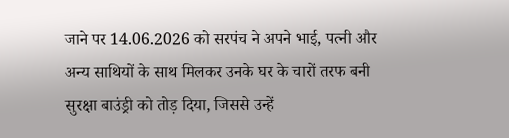जाने पर 14.06.2026 को सरपंच ने अपने भाई, पत्नी और अन्य साथियों के साथ मिलकर उनके घर के चारों तरफ बनी सुरक्षा बाउंड्री को तोड़ दिया, जिससे उन्हें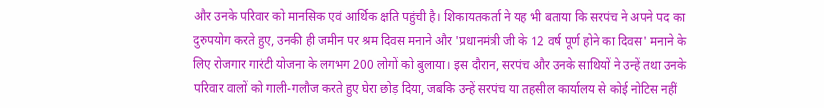और उनके परिवार को मानसिक एवं आर्थिक क्षति पहुंची है। शिकायतकर्ता ने यह भी बताया कि सरपंच ने अपने पद का दुरुपयोग करते हुए, उनकी ही जमीन पर श्रम दिवस मनाने और 'प्रधानमंत्री जी के 12 वर्ष पूर्ण होने का दिवस' मनाने के लिए रोजगार गारंटी योजना के लगभग 200 लोगों को बुलाया। इस दौरान, सरपंच और उनके साथियों ने उन्हें तथा उनके परिवार वालों को गाली-गलौज करते हुए घेरा छोड़ दिया, जबकि उन्हें सरपंच या तहसील कार्यालय से कोई नोटिस नहीं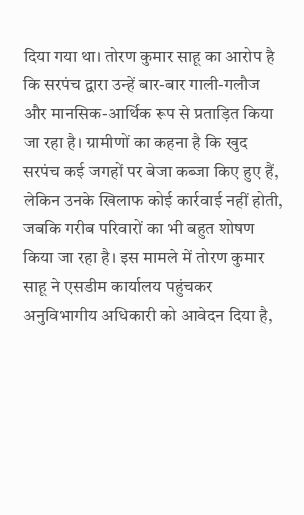दिया गया था। तोरण कुमार साहू का आरोप है कि सरपंच द्वारा उन्हें बार-बार गाली-गलौज और मानसिक-आर्थिक रूप से प्रताड़ित किया जा रहा है। ग्रामीणों का कहना है कि खुद सरपंच कई जगहों पर बेजा कब्जा किए हुए हैं, लेकिन उनके खिलाफ कोई कार्रवाई नहीं होती, जबकि गरीब परिवारों का भी बहुत शोषण किया जा रहा है। इस मामले में तोरण कुमार साहू ने एसडीम कार्यालय पहुंचकर अनुविभागीय अधिकारी को आवेदन दिया है,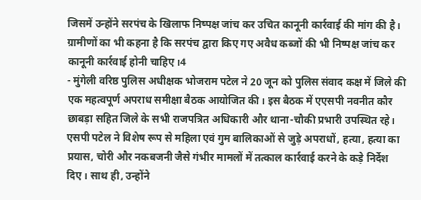जिसमें उन्होंने सरपंच के खिलाफ निष्पक्ष जांच कर उचित कानूनी कार्रवाई की मांग की है। ग्रामीणों का भी कहना है कि सरपंच द्वारा किए गए अवैध कब्जों की भी निष्पक्ष जांच कर कानूनी कार्रवाई होनी चाहिए।4
- मुंगेली वरिष्ठ पुलिस अधीक्षक भोजराम पटेल ने 20 जून को पुलिस संवाद कक्ष में जिले की एक महत्वपूर्ण अपराध समीक्षा बैठक आयोजित की। इस बैठक में एएसपी नवनीत कौर छाबड़ा सहित जिले के सभी राजपत्रित अधिकारी और थाना-चौकी प्रभारी उपस्थित रहे। एसपी पटेल ने विशेष रूप से महिला एवं गुम बालिकाओं से जुड़े अपराधों, हत्या, हत्या का प्रयास, चोरी और नकबजनी जैसे गंभीर मामलों में तत्काल कार्रवाई करने के कड़े निर्देश दिए। साथ ही, उन्होंने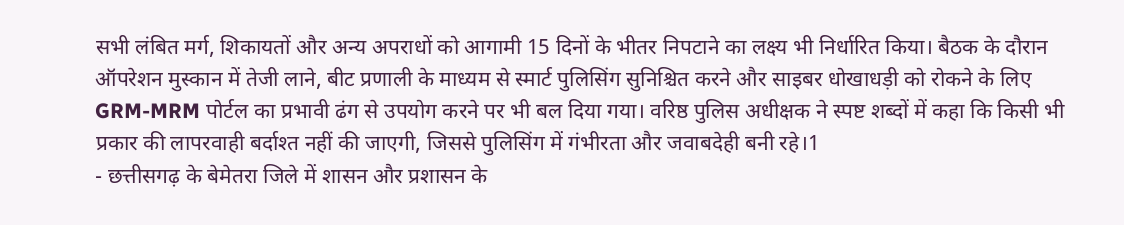सभी लंबित मर्ग, शिकायतों और अन्य अपराधों को आगामी 15 दिनों के भीतर निपटाने का लक्ष्य भी निर्धारित किया। बैठक के दौरान ऑपरेशन मुस्कान में तेजी लाने, बीट प्रणाली के माध्यम से स्मार्ट पुलिसिंग सुनिश्चित करने और साइबर धोखाधड़ी को रोकने के लिए GRM-MRM पोर्टल का प्रभावी ढंग से उपयोग करने पर भी बल दिया गया। वरिष्ठ पुलिस अधीक्षक ने स्पष्ट शब्दों में कहा कि किसी भी प्रकार की लापरवाही बर्दाश्त नहीं की जाएगी, जिससे पुलिसिंग में गंभीरता और जवाबदेही बनी रहे।1
- छत्तीसगढ़ के बेमेतरा जिले में शासन और प्रशासन के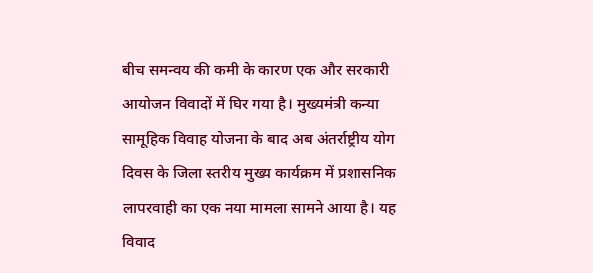बीच समन्वय की कमी के कारण एक और सरकारी आयोजन विवादों में घिर गया है। मुख्यमंत्री कन्या सामूहिक विवाह योजना के बाद अब अंतर्राष्ट्रीय योग दिवस के जिला स्तरीय मुख्य कार्यक्रम में प्रशासनिक लापरवाही का एक नया मामला सामने आया है। यह विवाद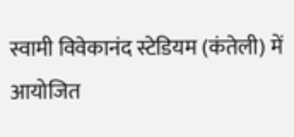स्वामी विवेकानंद स्टेडियम (कंतेली) में आयोजित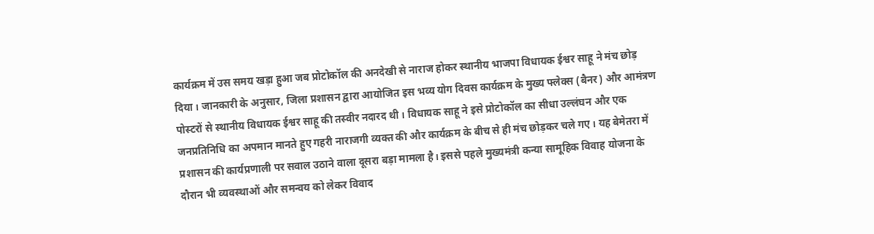कार्यक्रम में उस समय खड़ा हुआ जब प्रोटोकॉल की अनदेखी से नाराज होकर स्थानीय भाजपा विधायक ईश्वर साहू ने मंच छोड़ दिया। जानकारी के अनुसार, जिला प्रशासन द्वारा आयोजित इस भव्य योग दिवस कार्यक्रम के मुख्य फ्लेक्स (बैनर) और आमंत्रण पोस्टरों से स्थानीय विधायक ईश्वर साहू की तस्वीर नदारद थी। विधायक साहू ने इसे प्रोटोकॉल का सीधा उल्लंघन और एक जनप्रतिनिधि का अपमान मानते हुए गहरी नाराजगी व्यक्त की और कार्यक्रम के बीच से ही मंच छोड़कर चले गए। यह बेमेतरा में प्रशासन की कार्यप्रणाली पर सवाल उठाने वाला दूसरा बड़ा मामला है। इससे पहले मुख्यमंत्री कन्या सामूहिक विवाह योजना के दौरान भी व्यवस्थाओं और समन्वय को लेकर विवाद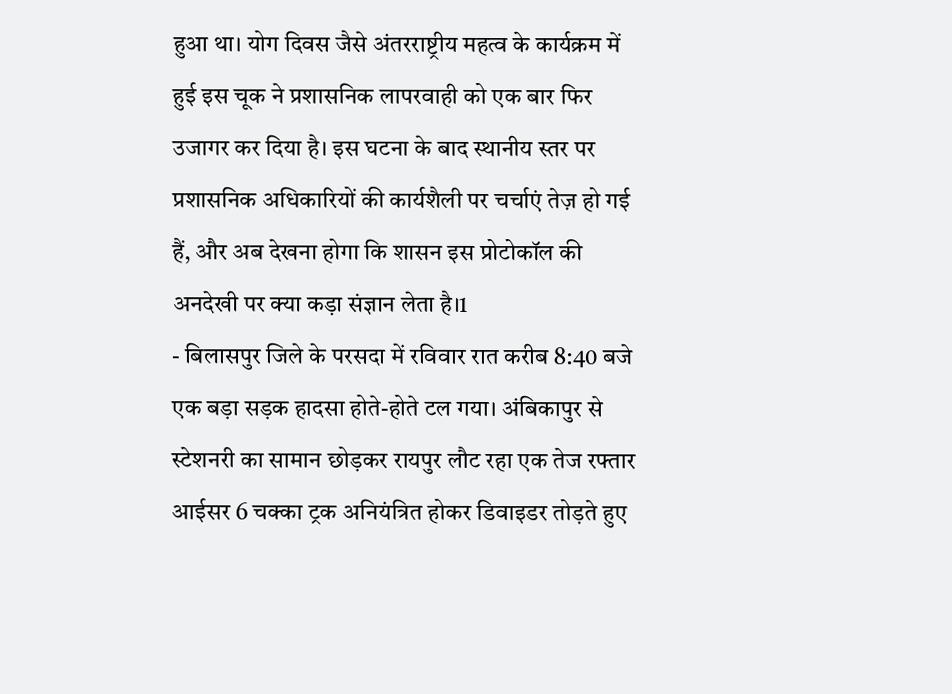हुआ था। योग दिवस जैसे अंतरराष्ट्रीय महत्व के कार्यक्रम में हुई इस चूक ने प्रशासनिक लापरवाही को एक बार फिर उजागर कर दिया है। इस घटना के बाद स्थानीय स्तर पर प्रशासनिक अधिकारियों की कार्यशैली पर चर्चाएं तेज़ हो गई हैं, और अब देखना होगा कि शासन इस प्रोटोकॉल की अनदेखी पर क्या कड़ा संज्ञान लेता है।1
- बिलासपुर जिले के परसदा में रविवार रात करीब 8:40 बजे एक बड़ा सड़क हादसा होते-होते टल गया। अंबिकापुर से स्टेशनरी का सामान छोड़कर रायपुर लौट रहा एक तेज रफ्तार आईसर 6 चक्का ट्रक अनियंत्रित होकर डिवाइडर तोड़ते हुए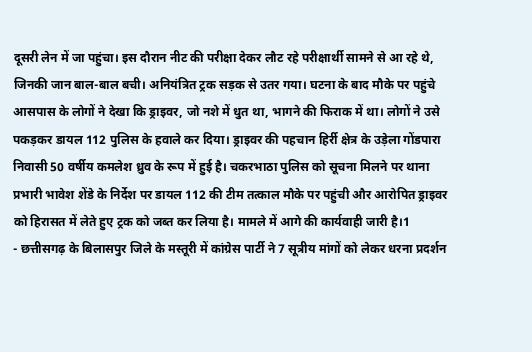दूसरी लेन में जा पहुंचा। इस दौरान नीट की परीक्षा देकर लौट रहे परीक्षार्थी सामने से आ रहे थे, जिनकी जान बाल-बाल बची। अनियंत्रित ट्रक सड़क से उतर गया। घटना के बाद मौके पर पहुंचे आसपास के लोगों ने देखा कि ड्राइवर, जो नशे में धुत था, भागने की फिराक में था। लोगों ने उसे पकड़कर डायल 112 पुलिस के हवाले कर दिया। ड्राइवर की पहचान हिर्री क्षेत्र के उड़ेला गोंडपारा निवासी 50 वर्षीय कमलेश ध्रुव के रूप में हुई है। चकरभाठा पुलिस को सूचना मिलने पर थाना प्रभारी भावेश शेंडे के निर्देश पर डायल 112 की टीम तत्काल मौके पर पहुंची और आरोपित ड्राइवर को हिरासत में लेते हुए ट्रक को जब्त कर लिया है। मामले में आगे की कार्यवाही जारी है।1
- छत्तीसगढ़ के बिलासपुर जिले के मस्तूरी में कांग्रेस पार्टी ने 7 सूत्रीय मांगों को लेकर धरना प्रदर्शन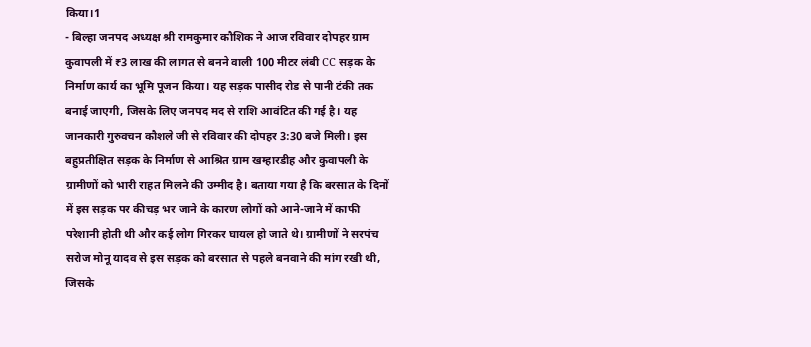किया।1
- बिल्हा जनपद अध्यक्ष श्री रामकुमार कौशिक ने आज रविवार दोपहर ग्राम कुवापली में ₹3 लाख की लागत से बनने वाली 100 मीटर लंबी CC सड़क के निर्माण कार्य का भूमि पूजन किया। यह सड़क पासीद रोड से पानी टंकी तक बनाई जाएगी, जिसके लिए जनपद मद से राशि आवंटित की गई है। यह जानकारी गुरुवचन कौशले जी से रविवार की दोपहर 3:30 बजे मिली। इस बहुप्रतीक्षित सड़क के निर्माण से आश्रित ग्राम खम्हारडीह और कुवापली के ग्रामीणों को भारी राहत मिलने की उम्मीद है। बताया गया है कि बरसात के दिनों में इस सड़क पर कीचड़ भर जाने के कारण लोगों को आने-जाने में काफी परेशानी होती थी और कई लोग गिरकर घायल हो जाते थे। ग्रामीणों ने सरपंच सरोज मोनू यादव से इस सड़क को बरसात से पहले बनवाने की मांग रखी थी, जिसके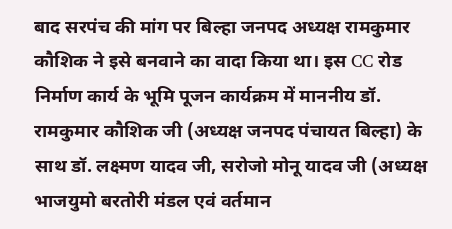बाद सरपंच की मांग पर बिल्हा जनपद अध्यक्ष रामकुमार कौशिक ने इसे बनवाने का वादा किया था। इस CC रोड निर्माण कार्य के भूमि पूजन कार्यक्रम में माननीय डॉ. रामकुमार कौशिक जी (अध्यक्ष जनपद पंचायत बिल्हा) के साथ डॉ. लक्ष्मण यादव जी, सरोजो मोनू यादव जी (अध्यक्ष भाजयुमो बरतोरी मंडल एवं वर्तमान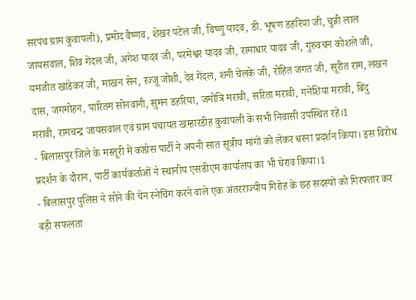सरपंच ग्राम कुवापली), प्रमोद वैष्णव, शेखर पटेल जी, विष्णु यादव, डी. भूषण डहरिया जी, चुन्नी लाल जायसवाल, शिव गेंदल जी, अगेश यादव जी, परमेश्वर यादव जी, रामाधार यादव जी, गुरुवचन कोशले जी, यमजीत खांडेकर जी, माखन सेन, रज्जू जोशी, देव गेंदल, शनी चेलके जी, रोहित जगत जी, सूरीत राम, लखन दास, जगमोहन, पारितम सोनवानी, सुमन डहरिया, जमोत्रि मरावी, सरिता मरावी, गनेशिया मरावी, बिंदु मरावी, रामचन्द्र जायसवाल एवं ग्राम पंचायत खम्हारडीह कुवापली के सभी निवासी उपस्थित रहे।1
- बिलासपुर जिले के मस्तूरी में कांग्रेस पार्टी ने अपनी सात सूत्रीय मांगों को लेकर धरना प्रदर्शन किया। इस विरोध प्रदर्शन के दौरान, पार्टी कार्यकर्ताओं ने स्थानीय एसडीएम कार्यालय का भी घेराव किया।1
- बिलासपुर पुलिस ने सोने की चेन स्नेचिंग करने वाले एक अंतरराज्यीय गिरोह के छह सदस्यों को गिरफ्तार कर बड़ी सफलता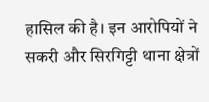हासिल की है। इन आरोपियों ने सकरी और सिरगिट्टी थाना क्षेत्रों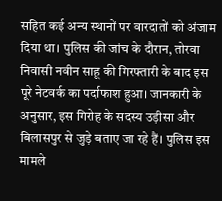सहित कई अन्य स्थानों पर वारदातों को अंजाम दिया था। पुलिस की जांच के दौरान, तोरवा निवासी नवीन साहू की गिरफ्तारी के बाद इस पूरे नेटवर्क का पर्दाफाश हुआ। जानकारी के अनुसार, इस गिरोह के सदस्य उड़ीसा और बिलासपुर से जुड़े बताए जा रहे हैं। पुलिस इस मामले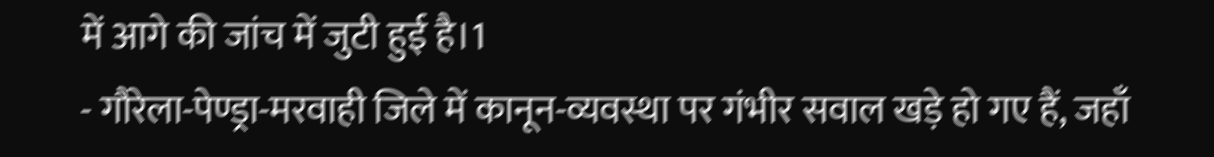में आगे की जांच में जुटी हुई है।1
- गौरेला-पेण्ड्रा-मरवाही जिले में कानून-व्यवस्था पर गंभीर सवाल खड़े हो गए हैं, जहाँ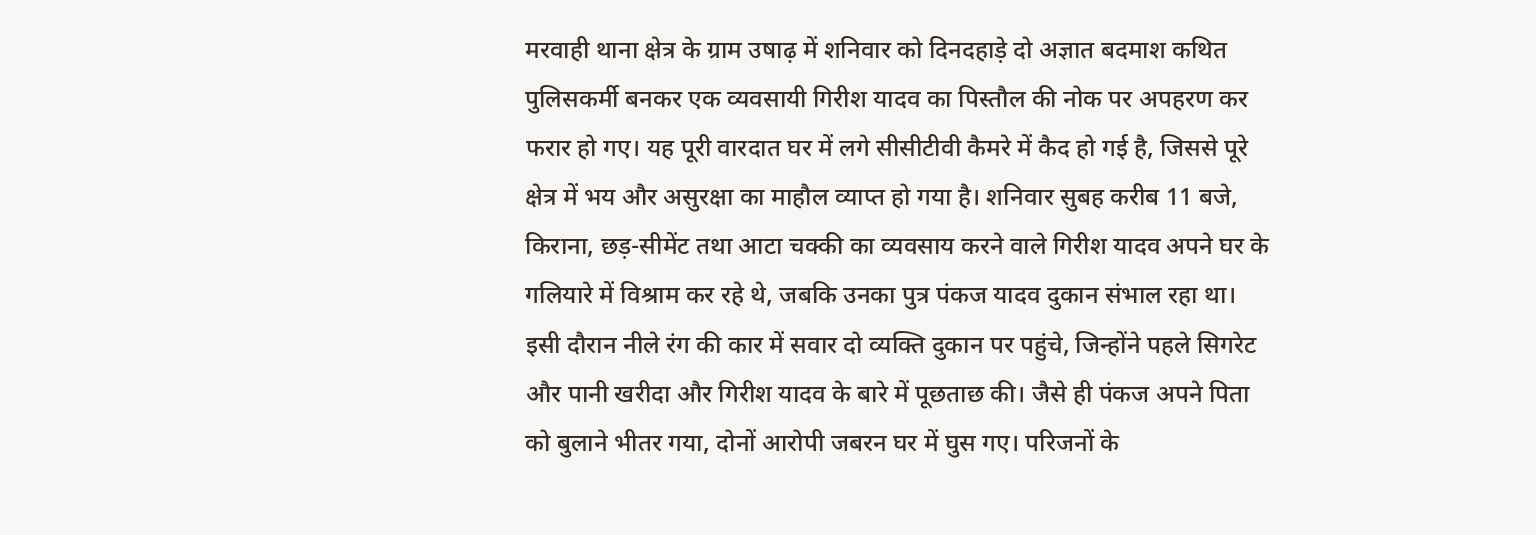मरवाही थाना क्षेत्र के ग्राम उषाढ़ में शनिवार को दिनदहाड़े दो अज्ञात बदमाश कथित पुलिसकर्मी बनकर एक व्यवसायी गिरीश यादव का पिस्तौल की नोक पर अपहरण कर फरार हो गए। यह पूरी वारदात घर में लगे सीसीटीवी कैमरे में कैद हो गई है, जिससे पूरे क्षेत्र में भय और असुरक्षा का माहौल व्याप्त हो गया है। शनिवार सुबह करीब 11 बजे, किराना, छड़-सीमेंट तथा आटा चक्की का व्यवसाय करने वाले गिरीश यादव अपने घर के गलियारे में विश्राम कर रहे थे, जबकि उनका पुत्र पंकज यादव दुकान संभाल रहा था। इसी दौरान नीले रंग की कार में सवार दो व्यक्ति दुकान पर पहुंचे, जिन्होंने पहले सिगरेट और पानी खरीदा और गिरीश यादव के बारे में पूछताछ की। जैसे ही पंकज अपने पिता को बुलाने भीतर गया, दोनों आरोपी जबरन घर में घुस गए। परिजनों के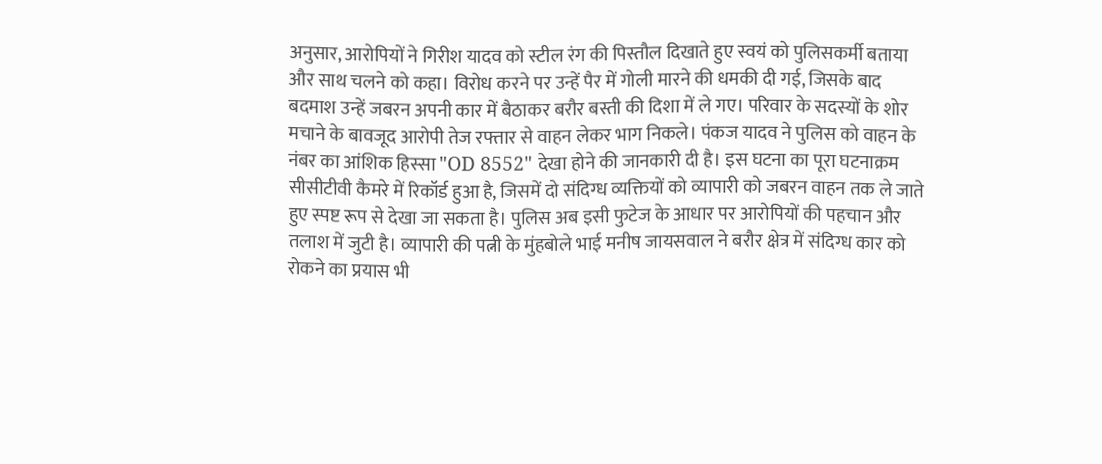अनुसार, आरोपियों ने गिरीश यादव को स्टील रंग की पिस्तौल दिखाते हुए स्वयं को पुलिसकर्मी बताया और साथ चलने को कहा। विरोध करने पर उन्हें पैर में गोली मारने की धमकी दी गई, जिसके बाद बदमाश उन्हें जबरन अपनी कार में बैठाकर बरौर बस्ती की दिशा में ले गए। परिवार के सदस्यों के शोर मचाने के बावजूद आरोपी तेज रफ्तार से वाहन लेकर भाग निकले। पंकज यादव ने पुलिस को वाहन के नंबर का आंशिक हिस्सा "OD 8552" देखा होने की जानकारी दी है। इस घटना का पूरा घटनाक्रम सीसीटीवी कैमरे में रिकॉर्ड हुआ है, जिसमें दो संदिग्ध व्यक्तियों को व्यापारी को जबरन वाहन तक ले जाते हुए स्पष्ट रूप से देखा जा सकता है। पुलिस अब इसी फुटेज के आधार पर आरोपियों की पहचान और तलाश में जुटी है। व्यापारी की पत्नी के मुंहबोले भाई मनीष जायसवाल ने बरौर क्षेत्र में संदिग्ध कार को रोकने का प्रयास भी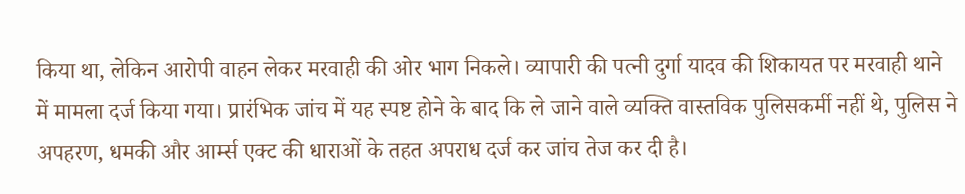किया था, लेकिन आरोपी वाहन लेकर मरवाही की ओर भाग निकले। व्यापारी की पत्नी दुर्गा यादव की शिकायत पर मरवाही थाने में मामला दर्ज किया गया। प्रारंभिक जांच में यह स्पष्ट होने के बाद कि ले जाने वाले व्यक्ति वास्तविक पुलिसकर्मी नहीं थे, पुलिस ने अपहरण, धमकी और आर्म्स एक्ट की धाराओं के तहत अपराध दर्ज कर जांच तेज कर दी है।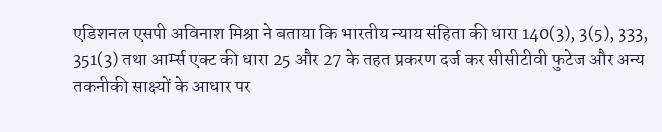एडिशनल एसपी अविनाश मिश्रा ने बताया कि भारतीय न्याय संहिता की धारा 140(3), 3(5), 333, 351(3) तथा आर्म्स एक्ट की धारा 25 और 27 के तहत प्रकरण दर्ज कर सीसीटीवी फुटेज और अन्य तकनीकी साक्ष्यों के आधार पर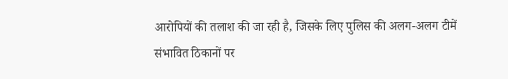आरोपियों की तलाश की जा रही है, जिसके लिए पुलिस की अलग-अलग टीमें संभावित ठिकानों पर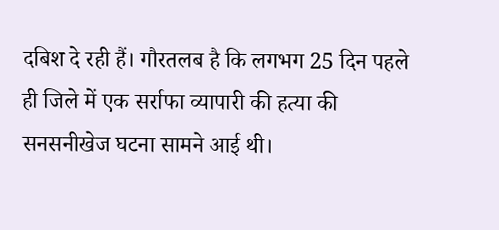दबिश दे रही हैं। गौरतलब है कि लगभग 25 दिन पहले ही जिले में एक सर्राफा व्यापारी की हत्या की सनसनीखेज घटना सामने आई थी।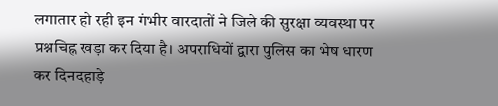लगातार हो रही इन गंभीर वारदातों ने जिले की सुरक्षा व्यवस्था पर प्रश्नचिह्न खड़ा कर दिया है। अपराधियों द्वारा पुलिस का भेष धारण कर दिनदहाड़े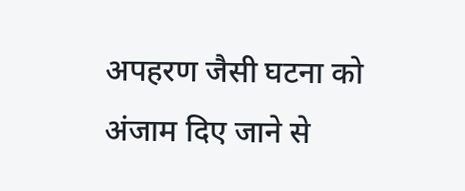अपहरण जैसी घटना को अंजाम दिए जाने से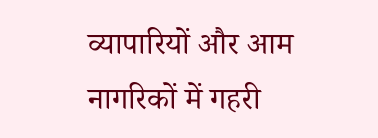व्यापारियों और आम नागरिकों में गहरी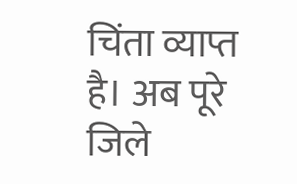चिंता व्याप्त है। अब पूरे जिले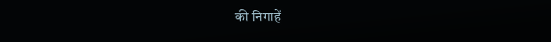की निगाहें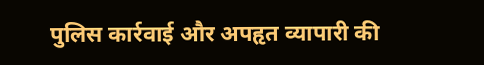पुलिस कार्रवाई और अपहृत व्यापारी की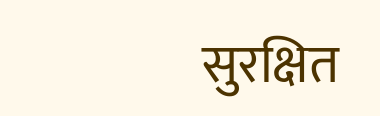सुरक्षित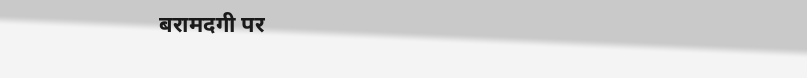बरामदगी पर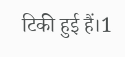टिकी हुई हैं।1